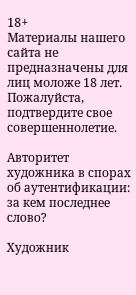18+
Материалы нашего сайта не предназначены для лиц моложе 18 лет.
Пожалуйста, подтвердите свое совершеннолетие.

Авторитет художника в спорах об аутентификации: за кем последнее слово?

Художник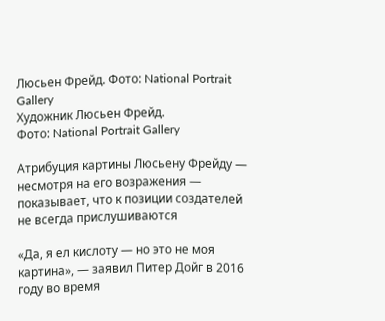Люсьен Фрейд. Фото: National Portrait Gallery
Художник Люсьен Фрейд.
Фото: National Portrait Gallery

Атрибуция картины Люсьену Фрейду — несмотря на его возражения — показывает, что к позиции создателей не всегда прислушиваются

«Да, я ел кислоту — но это не моя картина», — заявил Питер Дойг в 2016 году во время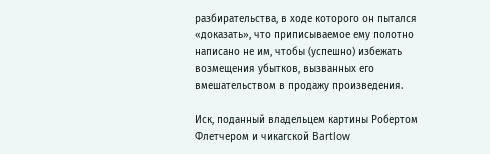разбирательства, в ходе которого он пытался «доказать», что приписываемое ему полотно написано не им, чтобы (успешно) избежать возмещения убытков, вызванных его вмешательством в продажу произведения.

Иск, поданный владельцем картины Робертом Флетчером и чикагской Bartlow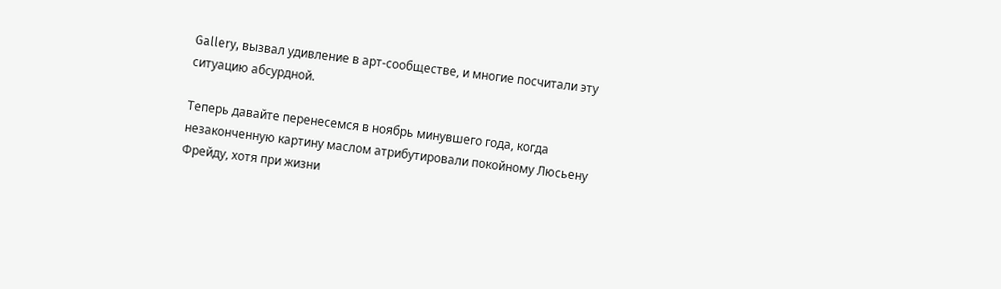Gallery, вызвал удивление в арт-сообществе, и многие посчитали эту ситуацию абсурдной.

Теперь давайте перенесемся в ноябрь минувшего года, когда незаконченную картину маслом атрибутировали покойному Люсьену Фрейду, хотя при жизни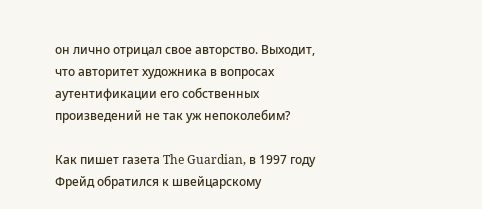он лично отрицал свое авторство. Выходит, что авторитет художника в вопросах аутентификации его собственных произведений не так уж непоколебим?

Как пишет газета The Guardian, в 1997 году Фрейд обратился к швейцарскому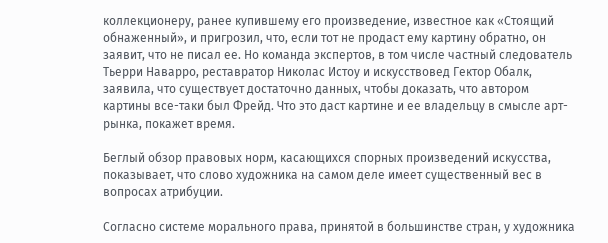коллекционеру, ранее купившему его произведение, известное как «Стоящий обнаженный», и пригрозил, что, если тот не продаст ему картину обратно, он заявит, что не писал ее. Но команда экспертов, в том числе частный следователь Тьерри Наварро, реставратор Николас Истоу и искусствовед Гектор Обалк, заявила, что существует достаточно данных, чтобы доказать, что автором картины все-таки был Фрейд. Что это даст картине и ее владельцу в смысле арт-рынка, покажет время.

Беглый обзор правовых норм, касающихся спорных произведений искусства, показывает, что слово художника на самом деле имеет существенный вес в вопросах атрибуции.

Согласно системе морального права, принятой в большинстве стран, у художника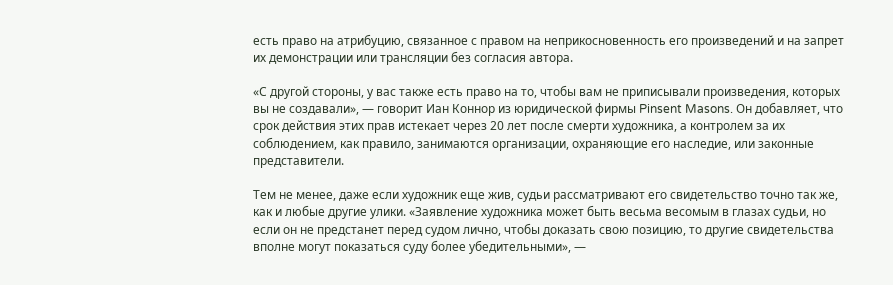есть право на атрибуцию, связанное с правом на неприкосновенность его произведений и на запрет их демонстрации или трансляции без согласия автора.

«С другой стороны, у вас также есть право на то, чтобы вам не приписывали произведения, которых вы не создавали», — говорит Иан Коннор из юридической фирмы Pinsent Masons. Он добавляет, что срок действия этих прав истекает через 20 лет после смерти художника, а контролем за их соблюдением, как правило, занимаются организации, охраняющие его наследие, или законные представители.

Тем не менее, даже если художник еще жив, судьи рассматривают его свидетельство точно так же, как и любые другие улики. «Заявление художника может быть весьма весомым в глазах судьи, но если он не предстанет перед судом лично, чтобы доказать свою позицию, то другие свидетельства вполне могут показаться суду более убедительными», —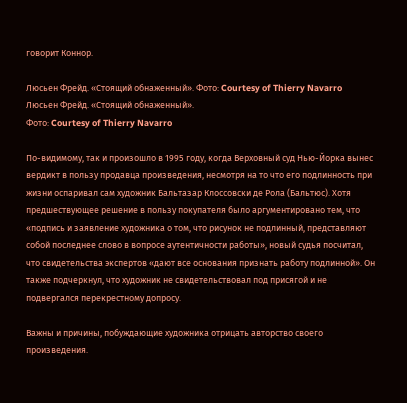говорит Коннор.

Люсьен Фрейд. «Стоящий обнаженный». Фото: Courtesy of Thierry Navarro
Люсьен Фрейд. «Стоящий обнаженный».
Фото: Courtesy of Thierry Navarro

По-видимому, так и произошло в 1995 году, когда Верховный суд Нью-Йорка вынес вердикт в пользу продавца произведения, несмотря на то что его подлинность при жизни оспаривал сам художник Бальтазар Клоссовски де Рола (Бальтюс). Хотя предшествующее решение в пользу покупателя было аргументировано тем, что «подпись и заявление художника о том, что рисунок не подлинный, представляют собой последнее слово в вопросе аутентичности работы», новый судья посчитал, что свидетельства экспертов «дают все основания признать работу подлинной». Он также подчеркнул, что художник не свидетельствовал под присягой и не подвергался перекрестному допросу.

Важны и причины, побуждающие художника отрицать авторство своего произведения.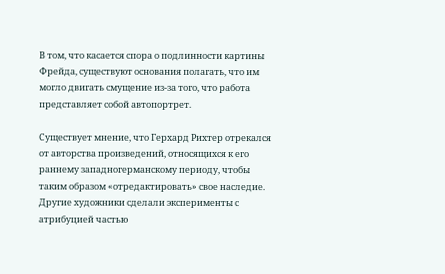В том, что касается спора о подлинности картины Фрейда, существуют основания полагать, что им могло двигать смущение из-за того, что работа представляет собой автопортрет.

Существует мнение, что Герхард Рихтер отрекался от авторства произведений, относящихся к его раннему западногерманскому периоду, чтобы таким образом «отредактировать» свое наследие. Другие художники сделали эксперименты с атрибуцией частью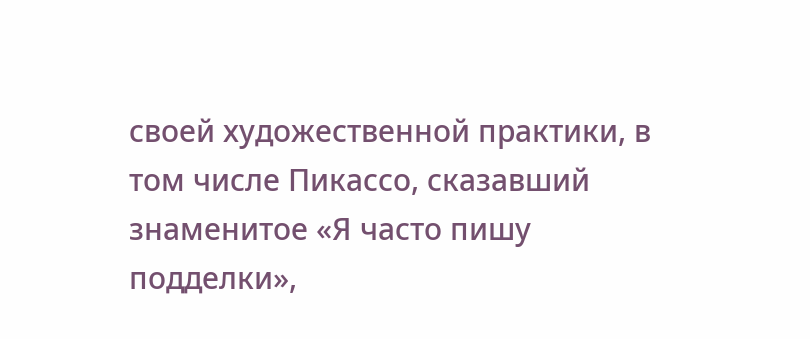своей художественной практики, в том числе Пикассо, сказавший знаменитое «Я часто пишу подделки»,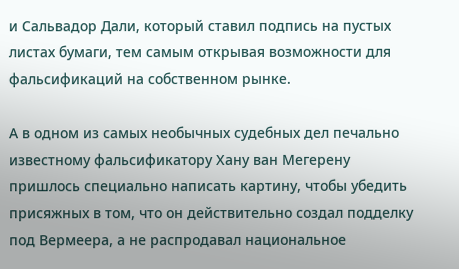и Сальвадор Дали, который ставил подпись на пустых листах бумаги, тем самым открывая возможности для фальсификаций на собственном рынке.

А в одном из самых необычных судебных дел печально известному фальсификатору Хану ван Мегерену пришлось специально написать картину, чтобы убедить присяжных в том, что он действительно создал подделку под Вермеера, а не распродавал национальное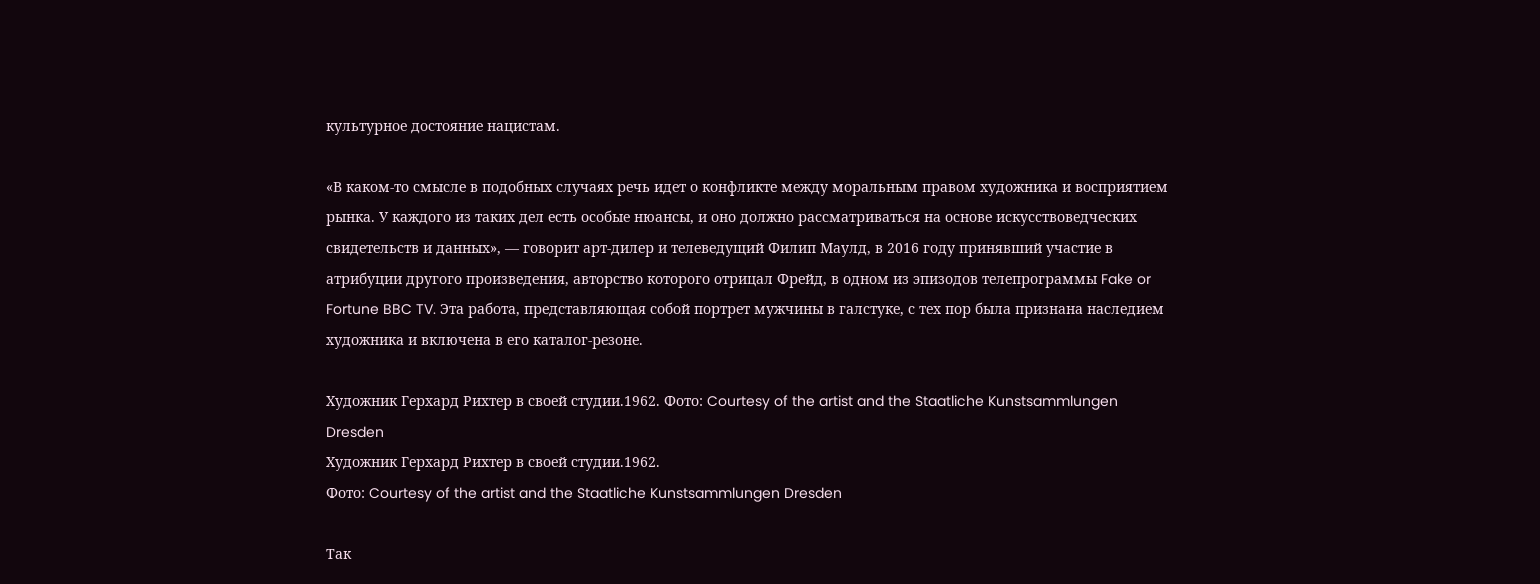культурное достояние нацистам.

«В каком-то смысле в подобных случаях речь идет о конфликте между моральным правом художника и восприятием рынка. У каждого из таких дел есть особые нюансы, и оно должно рассматриваться на основе искусствоведческих свидетельств и данных», — говорит арт-дилер и телеведущий Филип Маулд, в 2016 году принявший участие в атрибуции другого произведения, авторство которого отрицал Фрейд, в одном из эпизодов телепрограммы Fake or Fortune BBC TV. Эта работа, представляющая собой портрет мужчины в галстуке, с тех пор была признана наследием художника и включена в его каталог-резоне.

Художник Герхард Рихтер в своей студии.1962. Фото: Courtesy of the artist and the Staatliche Kunstsammlungen Dresden
Художник Герхард Рихтер в своей студии.1962.
Фото: Courtesy of the artist and the Staatliche Kunstsammlungen Dresden

Так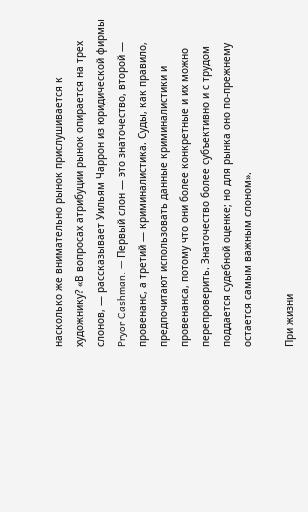насколько же внимательно рынок прислушивается к художнику? «В вопросах атрибуции рынок опирается на трех слонов, — рассказывает Уильям Чаррон из юридической фирмы Pryor Cashman. — Первый слон — это знаточество, второй — провенанс, а третий — криминалистика. Суды, как правило, предпочитают использовать данные криминалистики и провенанса, потому что они более конкретные и их можно перепроверить. Знаточество более субъективно и с трудом поддается судебной оценке; но для рынка оно по-прежнему остается самым важным слоном».

При жизни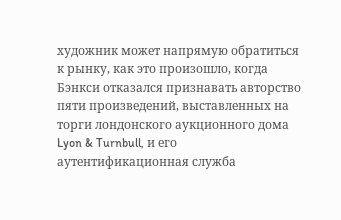художник может напрямую обратиться к рынку, как это произошло, когда Бэнкси отказался признавать авторство пяти произведений, выставленных на торги лондонского аукционного дома Lyon & Turnbull, и его аутентификационная служба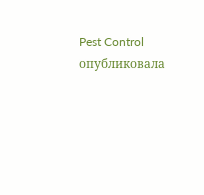Pest Control опубликовала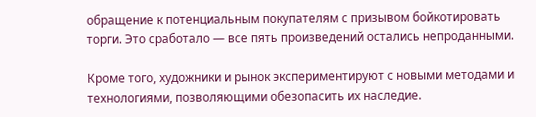обращение к потенциальным покупателям с призывом бойкотировать торги. Это сработало — все пять произведений остались непроданными.

Кроме того, художники и рынок экспериментируют с новыми методами и технологиями, позволяющими обезопасить их наследие.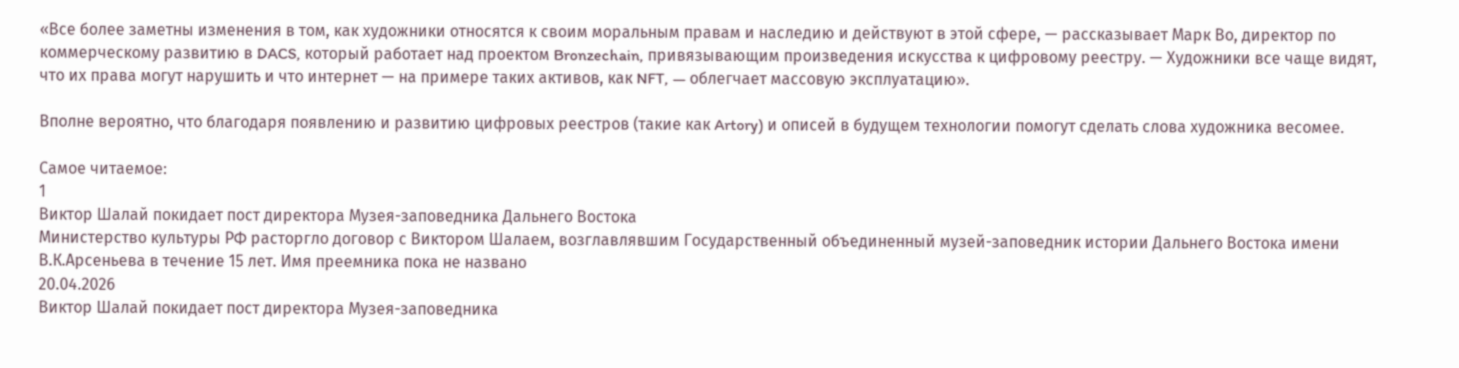«Все более заметны изменения в том, как художники относятся к своим моральным правам и наследию и действуют в этой сфере, — рассказывает Марк Во, директор по коммерческому развитию в DACS, который работает над проектом Bronzechain, привязывающим произведения искусства к цифровому реестру. — Художники все чаще видят, что их права могут нарушить и что интернет — на примере таких активов, как NFT, — облегчает массовую эксплуатацию».

Вполне вероятно, что благодаря появлению и развитию цифровых реестров (такие как Artory) и описей в будущем технологии помогут сделать слова художника весомее.

Самое читаемое:
1
Виктор Шалай покидает пост директора Музея-заповедника Дальнего Востока
Министерство культуры РФ расторгло договор с Виктором Шалаем, возглавлявшим Государственный объединенный музей-заповедник истории Дальнего Востока имени В.К.Арсеньева в течение 15 лет. Имя преемника пока не названо
20.04.2026
Виктор Шалай покидает пост директора Музея-заповедника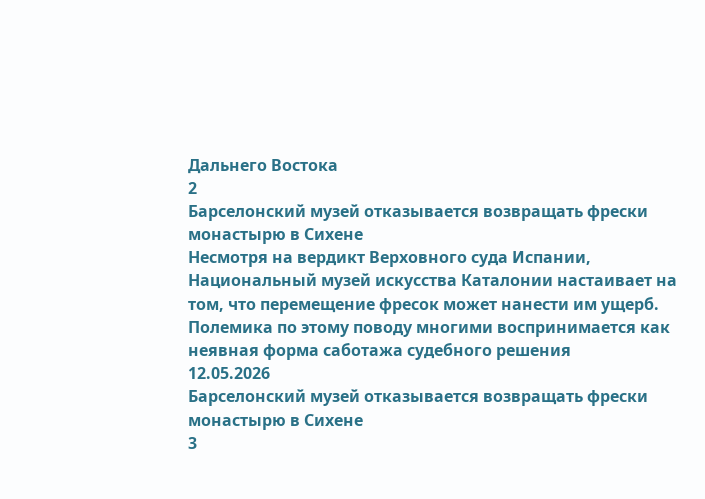Дальнего Востока
2
Барселонский музей отказывается возвращать фрески монастырю в Сихене
Несмотря на вердикт Верховного суда Испании, Национальный музей искусства Каталонии настаивает на том, что перемещение фресок может нанести им ущерб. Полемика по этому поводу многими воспринимается как неявная форма саботажа судебного решения
12.05.2026
Барселонский музей отказывается возвращать фрески монастырю в Сихене
3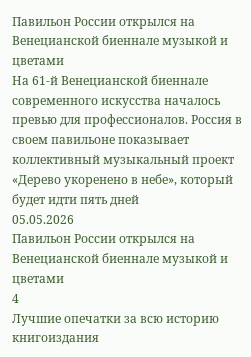Павильон России открылся на Венецианской биеннале музыкой и цветами
На 61-й Венецианской биеннале современного искусства началось превью для профессионалов. Россия в своем павильоне показывает коллективный музыкальный проект «Дерево укоренено в небе», который будет идти пять дней
05.05.2026
Павильон России открылся на Венецианской биеннале музыкой и цветами
4
Лучшие опечатки за всю историю книгоиздания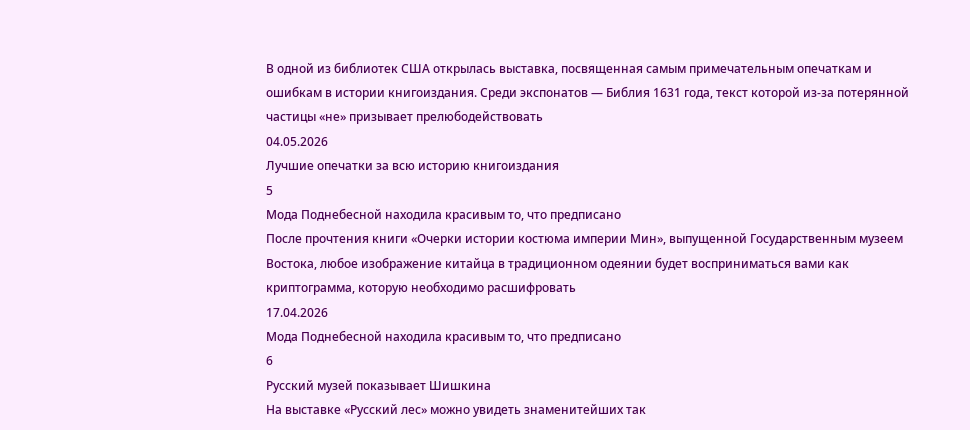В одной из библиотек США открылась выставка, посвященная самым примечательным опечаткам и ошибкам в истории книгоиздания. Среди экспонатов — Библия 1631 года, текст которой из-за потерянной частицы «не» призывает прелюбодействовать
04.05.2026
Лучшие опечатки за всю историю книгоиздания
5
Мода Поднебесной находила красивым то, что предписано
После прочтения книги «Очерки истории костюма империи Мин», выпущенной Государственным музеем Востока, любое изображение китайца в традиционном одеянии будет восприниматься вами как криптограмма, которую необходимо расшифровать
17.04.2026
Мода Поднебесной находила красивым то, что предписано
6
Русский музей показывает Шишкина
На выставке «Русский лес» можно увидеть знаменитейших так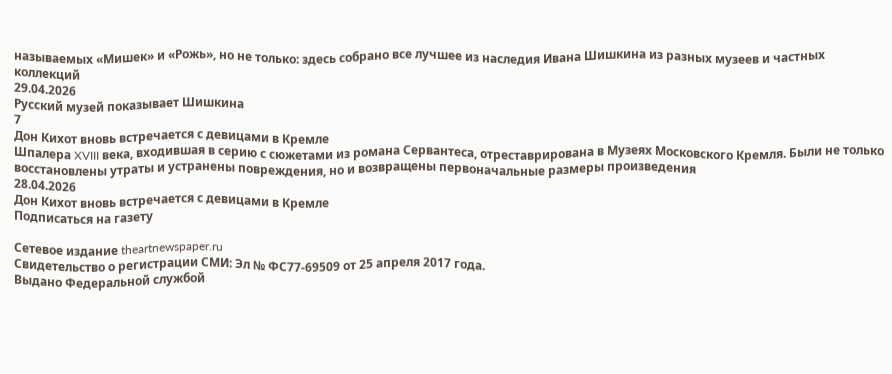называемых «Мишек» и «Рожь», но не только: здесь собрано все лучшее из наследия Ивана Шишкина из разных музеев и частных коллекций
29.04.2026
Русский музей показывает Шишкина
7
Дон Кихот вновь встречается с девицами в Кремле
Шпалера XVIII века, входившая в серию с сюжетами из романа Сервантеса, отреставрирована в Музеях Московского Кремля. Были не только восстановлены утраты и устранены повреждения, но и возвращены первоначальные размеры произведения
28.04.2026
Дон Кихот вновь встречается с девицами в Кремле
Подписаться на газету

Сетевое издание theartnewspaper.ru
Свидетельство о регистрации СМИ: Эл № ФС77-69509 от 25 апреля 2017 года.
Выдано Федеральной службой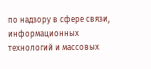по надзору в сфере связи, информационных технологий и массовых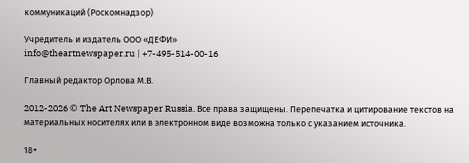коммуникаций (Роскомнадзор)

Учредитель и издатель ООО «ДЕФИ»
info@theartnewspaper.ru | +7-495-514-00-16

Главный редактор Орлова М.В.

2012-2026 © The Art Newspaper Russia. Все права защищены. Перепечатка и цитирование текстов на материальных носителях или в электронном виде возможна только с указанием источника.

18+